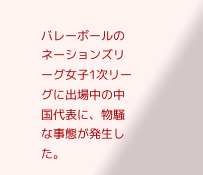バレーボールのネーションズリーグ女子1次リーグに出場中の中国代表に、物騒な事態が発生した。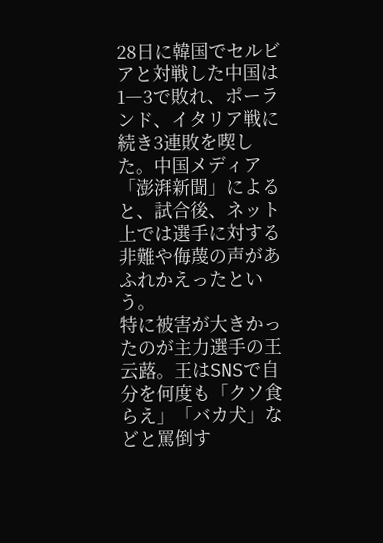28日に韓国でセルビアと対戦した中国は1―3で敗れ、ポーランド、イタリア戦に続き3連敗を喫した。中国メディア「澎湃新聞」によると、試合後、ネット上では選手に対する非難や侮蔑の声があふれかえったという。
特に被害が大きかったのが主力選手の王云蕗。王はSNSで自分を何度も「クソ食らえ」「バカ犬」などと罵倒す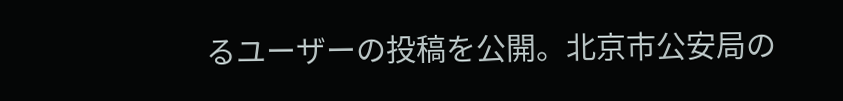るユーザーの投稿を公開。北京市公安局の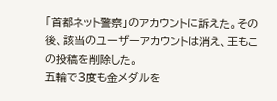「首都ネット警察」のアカウントに訴えた。その後、該当のユーザーアカウントは消え、王もこの投稿を削除した。
五輪で3度も金メダルを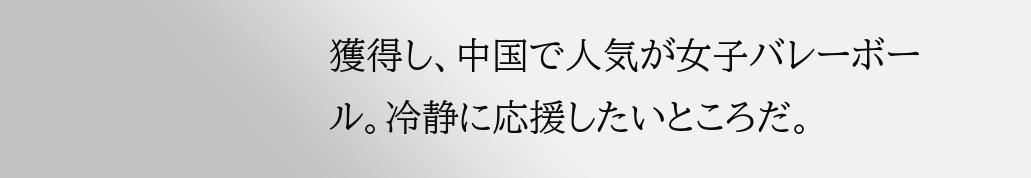獲得し、中国で人気が女子バレーボール。冷静に応援したいところだ。